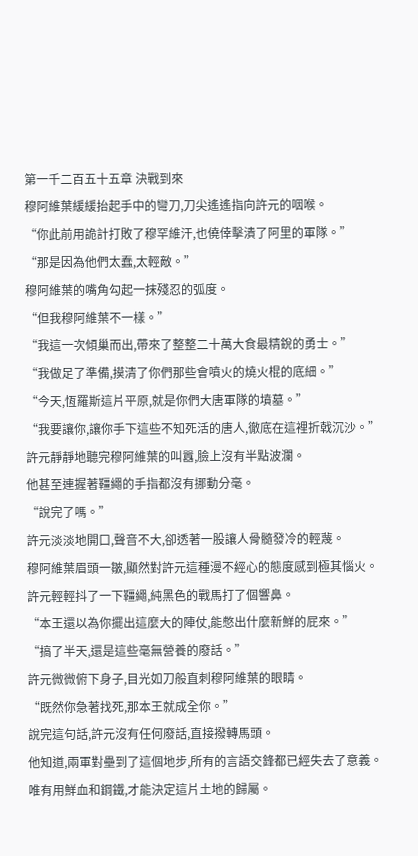第一千二百五十五章 決戰到來
穆阿維葉緩緩抬起手中的彎刀,刀尖遙遙指向許元的咽喉。
“你此前用詭計打敗了穆罕維汗,也僥倖擊潰了阿里的軍隊。”
“那是因為他們太蠢,太輕敵。”
穆阿維葉的嘴角勾起一抹殘忍的弧度。
“但我穆阿維葉不一樣。”
“我這一次傾巢而出,帶來了整整二十萬大食最精銳的勇士。”
“我做足了準備,摸清了你們那些會噴火的燒火棍的底細。”
“今天,恆羅斯這片平原,就是你們大唐軍隊的墳墓。”
“我要讓你,讓你手下這些不知死活的唐人,徹底在這裡折戟沉沙。”
許元靜靜地聽完穆阿維葉的叫囂,臉上沒有半點波瀾。
他甚至連握著韁繩的手指都沒有挪動分毫。
“說完了嗎。”
許元淡淡地開口,聲音不大,卻透著一股讓人骨髓發冷的輕蔑。
穆阿維葉眉頭一皺,顯然對許元這種漫不經心的態度感到極其惱火。
許元輕輕抖了一下韁繩,純黑色的戰馬打了個響鼻。
“本王還以為你擺出這麼大的陣仗,能憋出什麼新鮮的屁來。”
“搞了半天,還是這些毫無營養的廢話。”
許元微微俯下身子,目光如刀般直刺穆阿維葉的眼睛。
“既然你急著找死,那本王就成全你。”
說完這句話,許元沒有任何廢話,直接撥轉馬頭。
他知道,兩軍對壘到了這個地步,所有的言語交鋒都已經失去了意義。
唯有用鮮血和鋼鐵,才能決定這片土地的歸屬。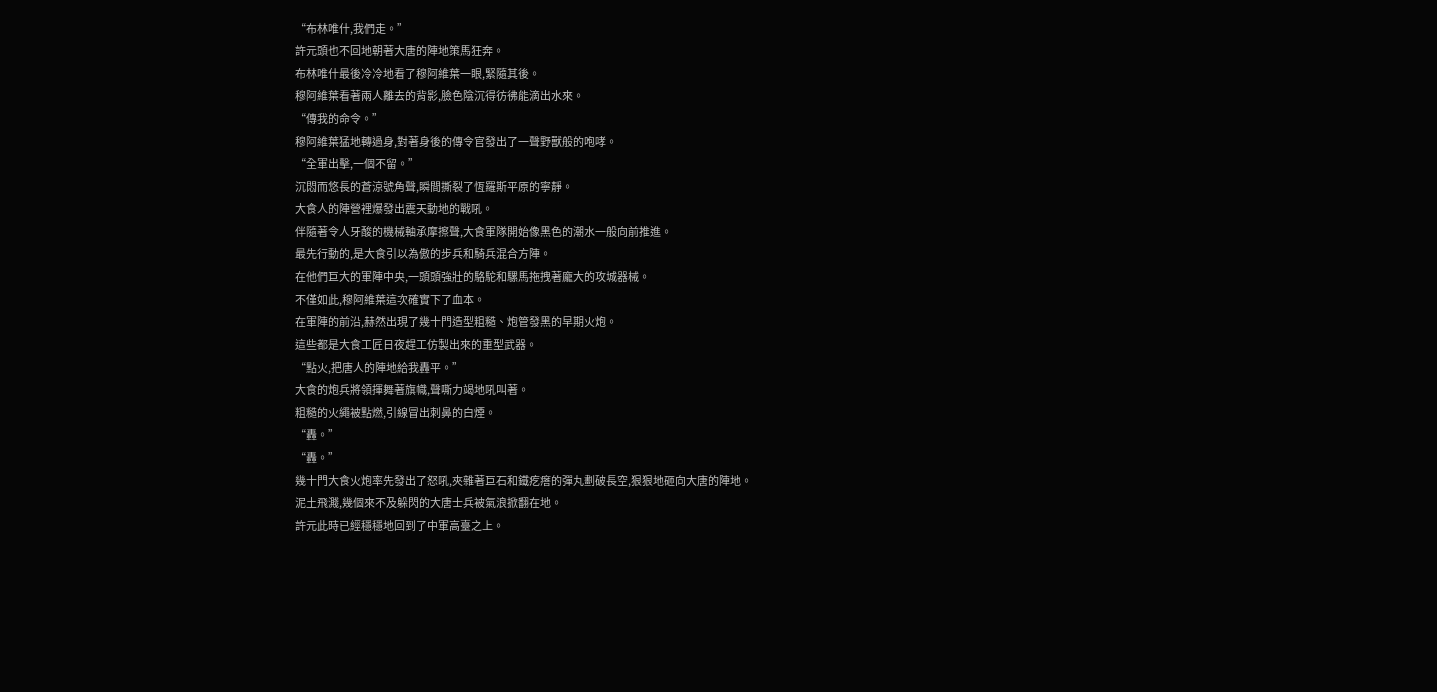“布林唯什,我們走。”
許元頭也不回地朝著大唐的陣地策馬狂奔。
布林唯什最後冷冷地看了穆阿維葉一眼,緊隨其後。
穆阿維葉看著兩人離去的背影,臉色陰沉得彷彿能滴出水來。
“傳我的命令。”
穆阿維葉猛地轉過身,對著身後的傳令官發出了一聲野獸般的咆哮。
“全軍出擊,一個不留。”
沉悶而悠長的蒼涼號角聲,瞬間撕裂了恆羅斯平原的寧靜。
大食人的陣營裡爆發出震天動地的戰吼。
伴隨著令人牙酸的機械軸承摩擦聲,大食軍隊開始像黑色的潮水一般向前推進。
最先行動的,是大食引以為傲的步兵和騎兵混合方陣。
在他們巨大的軍陣中央,一頭頭強壯的駱駝和騾馬拖拽著龐大的攻城器械。
不僅如此,穆阿維葉這次確實下了血本。
在軍陣的前沿,赫然出現了幾十門造型粗糙、炮管發黑的早期火炮。
這些都是大食工匠日夜趕工仿製出來的重型武器。
“點火,把唐人的陣地給我轟平。”
大食的炮兵將領揮舞著旗幟,聲嘶力竭地吼叫著。
粗糙的火繩被點燃,引線冒出刺鼻的白煙。
“轟。”
“轟。”
幾十門大食火炮率先發出了怒吼,夾雜著巨石和鐵疙瘩的彈丸劃破長空,狠狠地砸向大唐的陣地。
泥土飛濺,幾個來不及躲閃的大唐士兵被氣浪掀翻在地。
許元此時已經穩穩地回到了中軍高臺之上。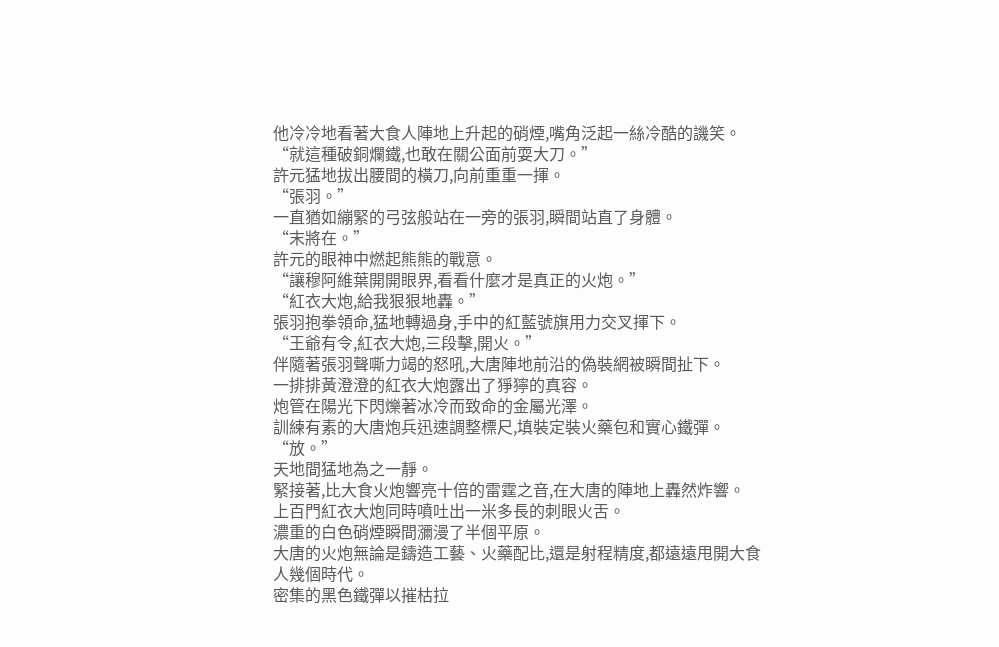他冷冷地看著大食人陣地上升起的硝煙,嘴角泛起一絲冷酷的譏笑。
“就這種破銅爛鐵,也敢在關公面前耍大刀。”
許元猛地拔出腰間的橫刀,向前重重一揮。
“張羽。”
一直猶如繃緊的弓弦般站在一旁的張羽,瞬間站直了身體。
“末將在。”
許元的眼神中燃起熊熊的戰意。
“讓穆阿維葉開開眼界,看看什麼才是真正的火炮。”
“紅衣大炮,給我狠狠地轟。”
張羽抱拳領命,猛地轉過身,手中的紅藍號旗用力交叉揮下。
“王爺有令,紅衣大炮,三段擊,開火。”
伴隨著張羽聲嘶力竭的怒吼,大唐陣地前沿的偽裝網被瞬間扯下。
一排排黃澄澄的紅衣大炮露出了猙獰的真容。
炮管在陽光下閃爍著冰冷而致命的金屬光澤。
訓練有素的大唐炮兵迅速調整標尺,填裝定裝火藥包和實心鐵彈。
“放。”
天地間猛地為之一靜。
緊接著,比大食火炮響亮十倍的雷霆之音,在大唐的陣地上轟然炸響。
上百門紅衣大炮同時噴吐出一米多長的刺眼火舌。
濃重的白色硝煙瞬間瀰漫了半個平原。
大唐的火炮無論是鑄造工藝、火藥配比,還是射程精度,都遠遠甩開大食人幾個時代。
密集的黑色鐵彈以摧枯拉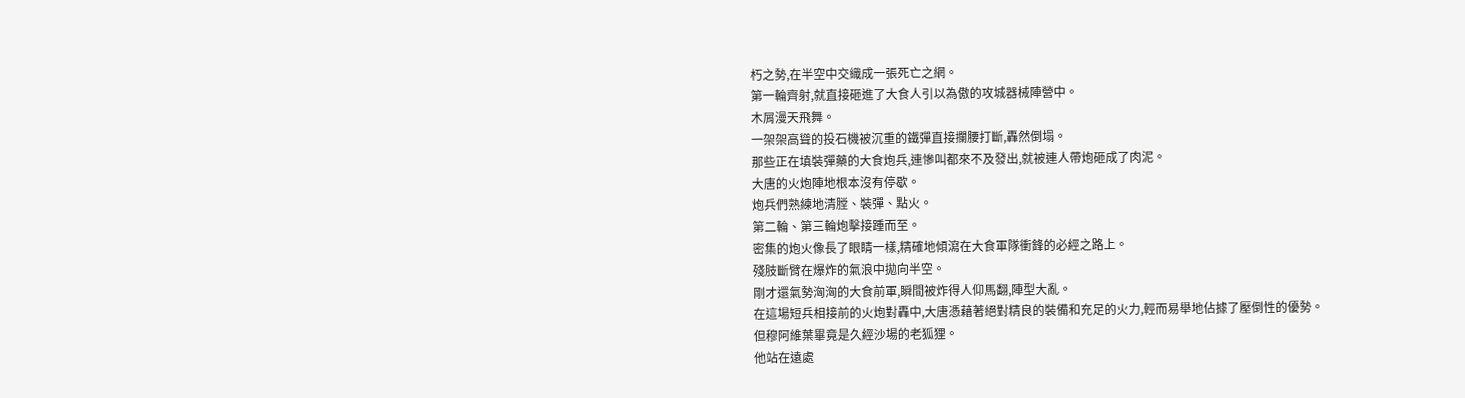朽之勢,在半空中交織成一張死亡之網。
第一輪齊射,就直接砸進了大食人引以為傲的攻城器械陣營中。
木屑漫天飛舞。
一架架高聳的投石機被沉重的鐵彈直接攔腰打斷,轟然倒塌。
那些正在填裝彈藥的大食炮兵,連慘叫都來不及發出,就被連人帶炮砸成了肉泥。
大唐的火炮陣地根本沒有停歇。
炮兵們熟練地清膛、裝彈、點火。
第二輪、第三輪炮擊接踵而至。
密集的炮火像長了眼睛一樣,精確地傾瀉在大食軍隊衝鋒的必經之路上。
殘肢斷臂在爆炸的氣浪中拋向半空。
剛才還氣勢洶洶的大食前軍,瞬間被炸得人仰馬翻,陣型大亂。
在這場短兵相接前的火炮對轟中,大唐憑藉著絕對精良的裝備和充足的火力,輕而易舉地佔據了壓倒性的優勢。
但穆阿維葉畢竟是久經沙場的老狐狸。
他站在遠處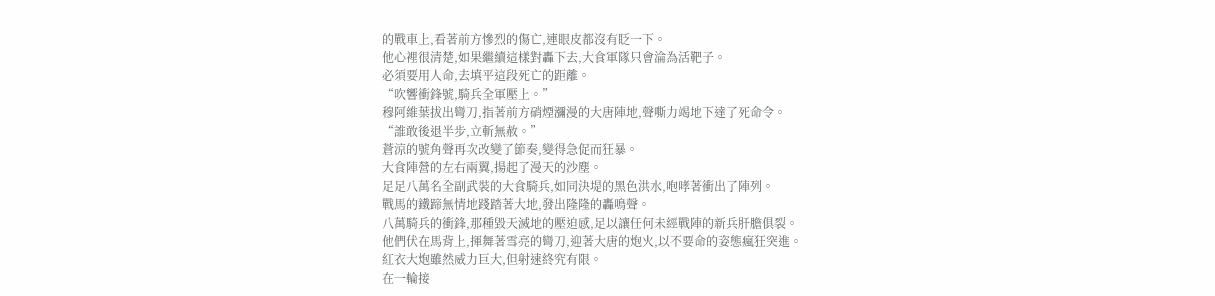的戰車上,看著前方慘烈的傷亡,連眼皮都沒有眨一下。
他心裡很清楚,如果繼續這樣對轟下去,大食軍隊只會淪為活靶子。
必須要用人命,去填平這段死亡的距離。
“吹響衝鋒號,騎兵全軍壓上。”
穆阿維葉拔出彎刀,指著前方硝煙瀰漫的大唐陣地,聲嘶力竭地下達了死命令。
“誰敢後退半步,立斬無赦。”
蒼涼的號角聲再次改變了節奏,變得急促而狂暴。
大食陣營的左右兩翼,揚起了漫天的沙塵。
足足八萬名全副武裝的大食騎兵,如同決堤的黑色洪水,咆哮著衝出了陣列。
戰馬的鐵蹄無情地踐踏著大地,發出隆隆的轟鳴聲。
八萬騎兵的衝鋒,那種毀天滅地的壓迫感,足以讓任何未經戰陣的新兵肝膽俱裂。
他們伏在馬背上,揮舞著雪亮的彎刀,迎著大唐的炮火,以不要命的姿態瘋狂突進。
紅衣大炮雖然威力巨大,但射速終究有限。
在一輪接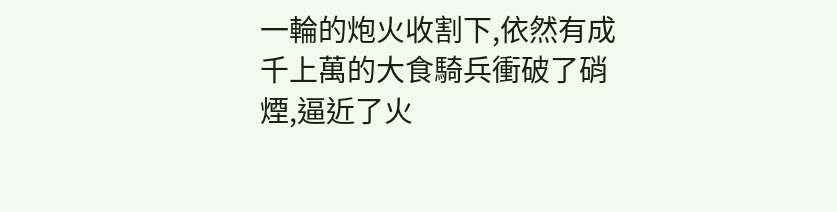一輪的炮火收割下,依然有成千上萬的大食騎兵衝破了硝煙,逼近了火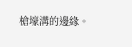槍壕溝的邊緣。